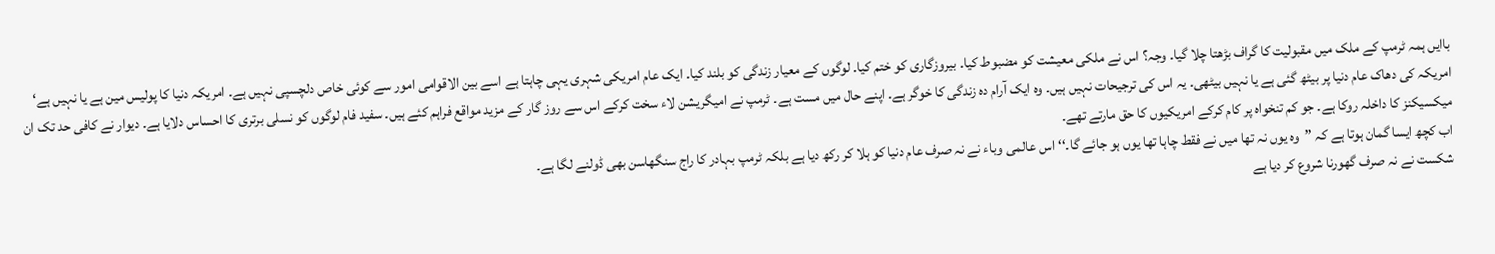باایں ہمہ ٹرمپ کے ملک میں مقبولیت کا گراف بڑھتا چلا گیا۔ وجہ؟ اس نے ملکی معیشت کو مضبوط کیا۔ بیروزگاری کو ختم کیا۔ لوگوں کے معیار زندگی کو بلند کیا۔ ایک عام امریکی شہری یہی چاہتا ہے اسے بین الاقوامی امور سے کوئی خاص دلچسپی نہیں ہے۔ امریکہ دنیا کا پولیس مین ہے یا نہیں ہے‘ امریکہ کی دھاک عام دنیا پر بیٹھ گئی ہے یا نہیں بیٹھی۔ یہ اس کی ترجیحات نہیں ہیں۔ وہ ایک آرام دہ زندگی کا خوگر ہے۔ اپنے حال میں مست ہے۔ ٹرمپ نے امیگریشن لاء سخت کرکے اس سے روز گار کے مزید مواقع فراہم کئے ہیں۔ سفید فام لوگوں کو نسلی برتری کا احساس دلایا ہے۔ دیوار نے کافی حد تک ان میکسیکنز کا داخلہ روکا ہے۔ جو کم تنخواہ پر کام کرکے امریکیوں کا حق مارتے تھے۔
اب کچھ ایسا گمان ہوتا ہے کہ ’’وہ یوں نہ تھا میں نے فقط چاہا تھا یوں ہو جائے گا۔‘‘ اس عالمی وباء نے نہ صرف عام دنیا کو ہلا کر رکھ دیا ہے بلکہ ٹرمپ بہادر کا راج سنگھاسن بھی ڈولنے لگا ہے۔
شکست نے نہ صرف گھورنا شروع کر دیا ہے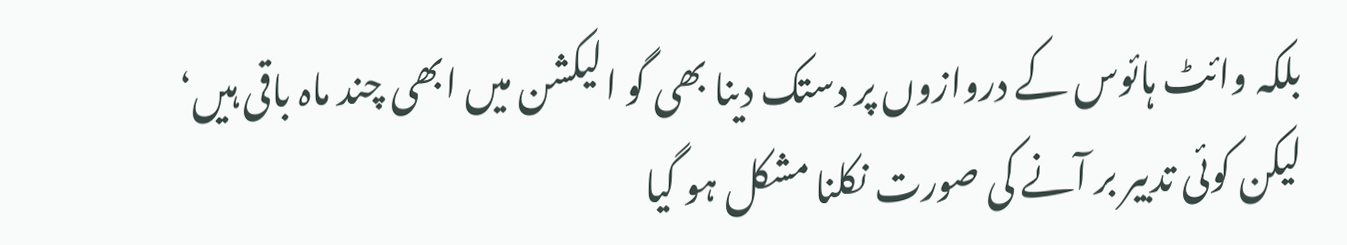بلکہ وائٹ ہائوس کے دروازوں پر دستک دینا بھی گو الیکشن میں ابھی چند ماہ باقی ہیں‘ لیکن کوئی تدبیر بر آنے کی صورت نکلنا مشکل ہو گیا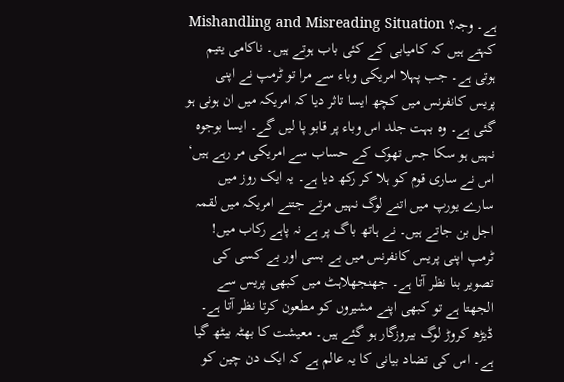ہے۔ وجہ؟ Mishandling and Misreading Situation کہتے ہیں کہ کامیابی کے کئی باب ہوتے ہیں۔ ناکامی یتیم ہوتی ہے۔ جب پہلا امریکی وباء سے مرا تو ٹرمپ نے اپنی پریس کانفرنس میں کچھ ایسا تاثر دیا کہ امریکہ میں ان ہونی ہو گئی ہے۔ وہ بہت جلد اس وباء پر قابو پا لیں گے۔ ایسا بوجوہ نہیں ہو سکا جس تھوک کے حساب سے امریکی مر رہے ہیں‘ اس نے ساری قوم کو ہلا کر رکھ دیا ہے۔ یہ ایک روز میں سارے یورپ میں اتنے لوگ نہیں مرتے جتنے امریکہ میں لقمہ اجل بن جاتے ہیں۔ نے ہاتھ باگ پر ہے نہ پاہے رکاب میں! ٹرمپ اپنی پریس کانفرنس میں بے بسی اور بے کسی کی تصویر بنا نظر آتا ہے۔ جھنجھلاہٹ میں کبھی پریس سے الجھتا ہے تو کبھی اپنے مشیروں کو مطعون کرتا نظر آتا ہے۔ ڈیڑھ کروڑ لوگ بیروزگار ہو گئے ہیں۔ معیشت کا بھٹہ بیٹھ گیا ہے۔ اس کی تضاد بیانی کا یہ عالم ہے کہ ایک دن چین کو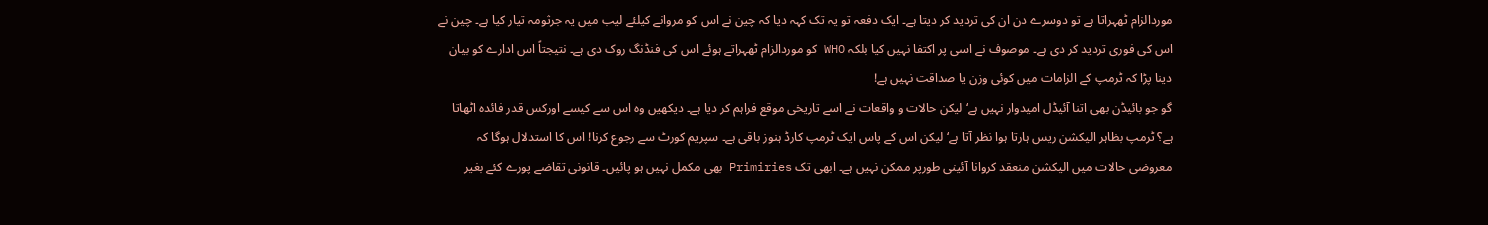موردالزام ٹھہراتا ہے تو دوسرے دن ان کی تردید کر دیتا ہے۔ ایک دفعہ تو یہ تک کہہ دیا کہ چین نے اس کو مروانے کیلئے لیب میں یہ جرثومہ تیار کیا ہے۔ چین نے اس کی فوری تردید کر دی ہے۔ موصوف نے اسی پر اکتفا نہیں کیا بلکہ WHO کو موردالزام ٹھہراتے ہوئے اس کی فنڈنگ روک دی ہے۔ نتیجتاً اس ادارے کو بیان دینا پڑا کہ ٹرمپ کے الزامات میں کوئی وزن یا صداقت نہیں ہے!
گو جو بائیڈن بھی اتنا آئیڈل امیدوار نہیں ہے‘ لیکن حالات و واقعات نے اسے تاریخی موقع فراہم کر دیا ہے۔ دیکھیں وہ اس سے کیسے اورکس قدر فائدہ اٹھاتا ہے؟ ٹرمپ بظاہر الیکشن ریس ہارتا ہوا نظر آتا ہے‘ لیکن اس کے پاس ایک ٹرمپ کارڈ ہنوز باقی ہے۔ سپریم کورٹ سے رجوع کرنا! اس کا استدلال ہوگا کہ معروضی حالات میں الیکشن منعقد کروانا آئینی طورپر ممکن نہیں ہے۔ ابھی تک Primiries بھی مکمل نہیں ہو پائیں۔ قانونی تقاضے پورے کئے بغیر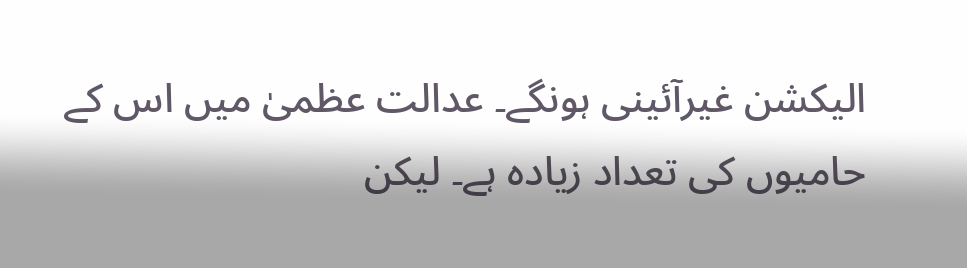الیکشن غیرآئینی ہونگے۔ عدالت عظمیٰ میں اس کے حامیوں کی تعداد زیادہ ہے۔ لیکن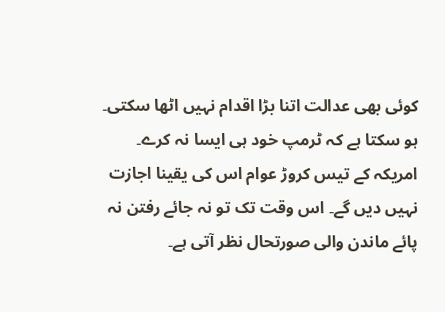کوئی بھی عدالت اتنا بڑا اقدام نہیں اٹھا سکتی۔ ہو سکتا ہے کہ ٹرمپ خود ہی ایسا نہ کرے۔ امریکہ کے تیس کروڑ عوام اس کی یقینا اجازت نہیں دیں گے۔ اس وقت تک تو نہ جائے رفتن نہ پائے ماندن والی صورتحال نظر آتی ہے۔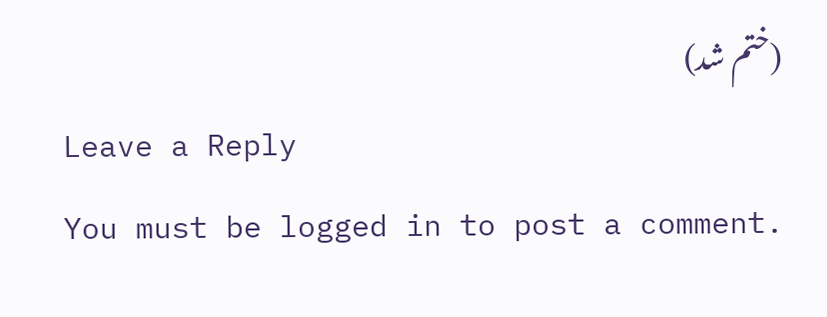(ختم شد)
Leave a Reply
You must be logged in to post a comment.